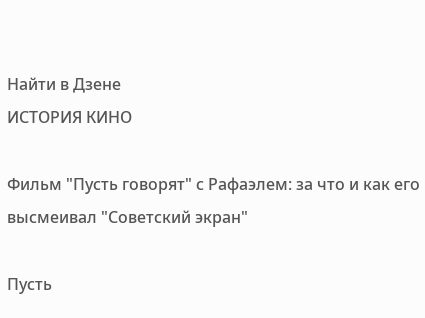Найти в Дзене
ИСТОРИЯ КИНО

Фильм "Пусть говорят" с Рафаэлем: за что и как его высмеивал "Советский экран"

Пусть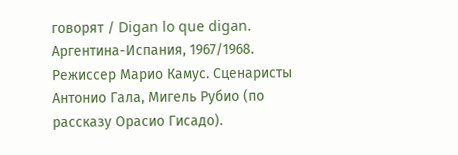говорят / Digan lo que digan. Аргентина-Испания, 1967/1968. Режиссер Марио Камус. Сценаристы Антонио Гала, Мигель Рубио (по рассказу Орасио Гисадо).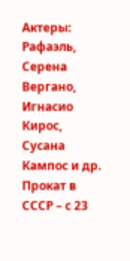Актеры: Рафаэль, Серена Вергано, Игнасио Кирос, Сусана Кампос и др. Прокат в СССР – с 23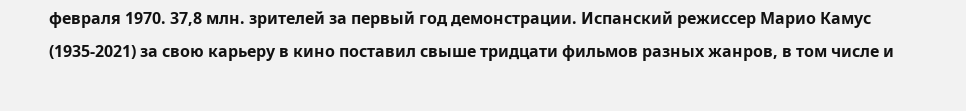февраля 1970. 37,8 млн. зрителей за первый год демонстрации. Испанский режиссер Марио Камус (1935-2021) за свою карьеру в кино поставил свыше тридцати фильмов разных жанров, в том числе и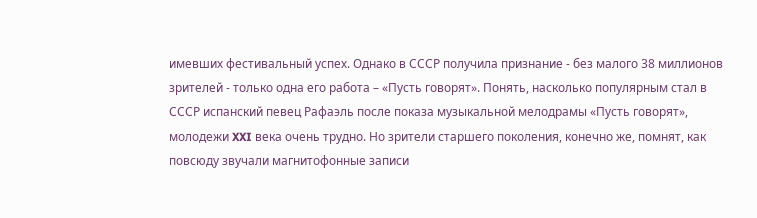имевших фестивальный успех. Однако в СССР получила признание - без малого 38 миллионов зрителей - только одна его работа – «Пусть говорят». Понять, насколько популярным стал в СССР испанский певец Рафаэль после показа музыкальной мелодрамы «Пусть говорят», молодежи XXI века очень трудно. Но зрители старшего поколения, конечно же, помнят, как повсюду звучали магнитофонные записи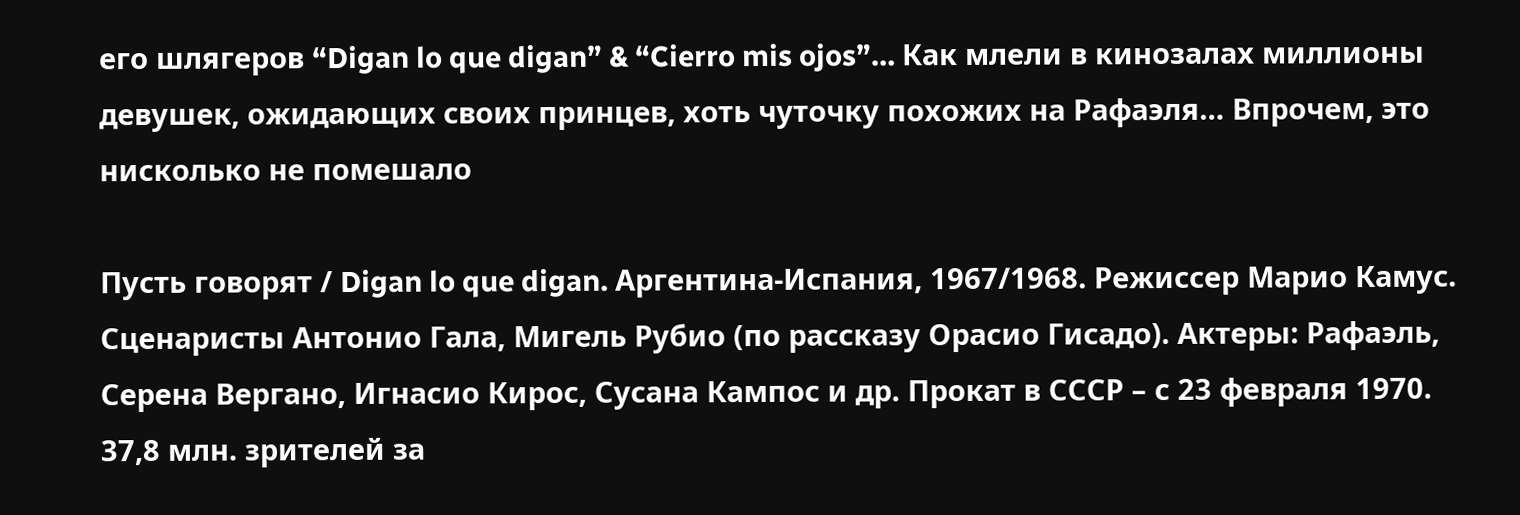его шлягеров “Digan lo que digan” & “Cierro mis ojos”… Как млели в кинозалах миллионы девушек, ожидающих своих принцев, хоть чуточку похожих на Рафаэля… Впрочем, это нисколько не помешало

Пусть говорят / Digan lo que digan. Аргентина-Испания, 1967/1968. Режиссер Марио Камус. Сценаристы Антонио Гала, Мигель Рубио (по рассказу Орасио Гисадо). Актеры: Рафаэль, Серена Вергано, Игнасио Кирос, Сусана Кампос и др. Прокат в СССР – с 23 февраля 1970. 37,8 млн. зрителей за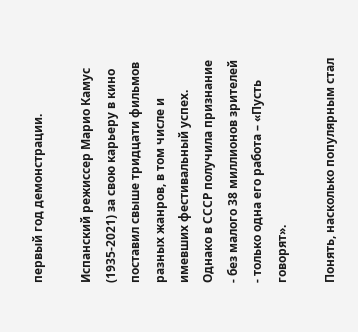первый год демонстрации.

Испанский режиссер Марио Камус (1935-2021) за свою карьеру в кино поставил свыше тридцати фильмов разных жанров, в том числе и имевших фестивальный успех. Однако в СССР получила признание - без малого 38 миллионов зрителей - только одна его работа – «Пусть говорят».

Понять, насколько популярным стал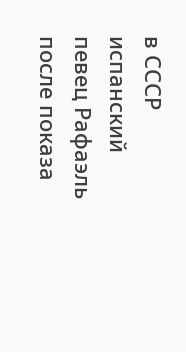в СССР испанский певец Рафаэль после показа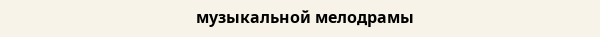музыкальной мелодрамы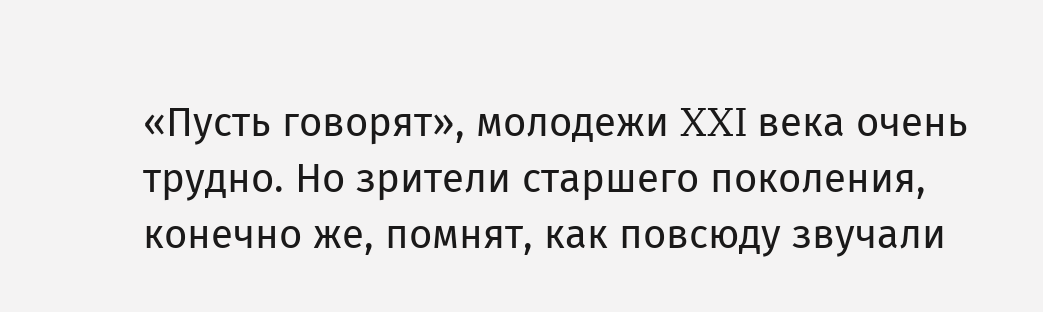«Пусть говорят», молодежи XXI века очень трудно. Но зрители старшего поколения, конечно же, помнят, как повсюду звучали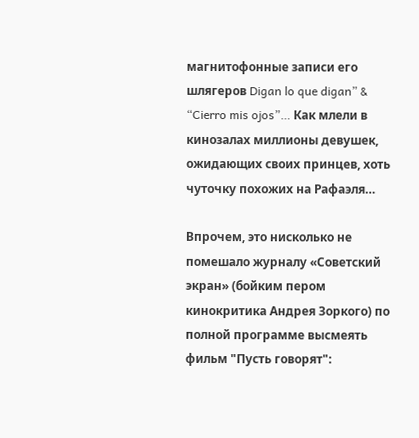магнитофонные записи его шлягеров Digan lo que digan” & “Cierro mis ojos”… Как млели в кинозалах миллионы девушек, ожидающих своих принцев, хоть чуточку похожих на Рафаэля…

Впрочем, это нисколько не помешало журналу «Советский экран» (бойким пером кинокритика Андрея Зоркого) по полной программе высмеять фильм "Пусть говорят":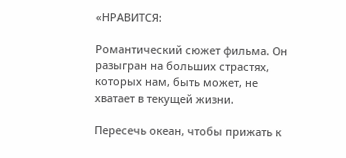«НРАВИТСЯ:

Романтический сюжет фильма. Он разыгран на больших страстях, которых нам, быть может, не хватает в текущей жизни.

Пересечь океан, чтобы прижать к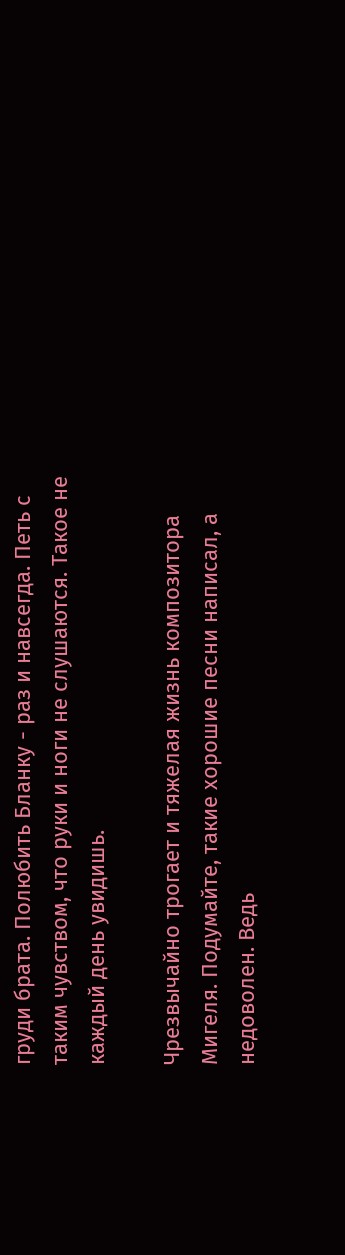груди брата. Полюбить Бланку - раз и навсегда. Петь с таким чувством, что руки и ноги не слушаются. Такое не каждый день увидишь.

Чрезвычайно трогает и тяжелая жизнь композитора Мигеля. Подумайте, такие хорошие песни написал, а недоволен. Ведь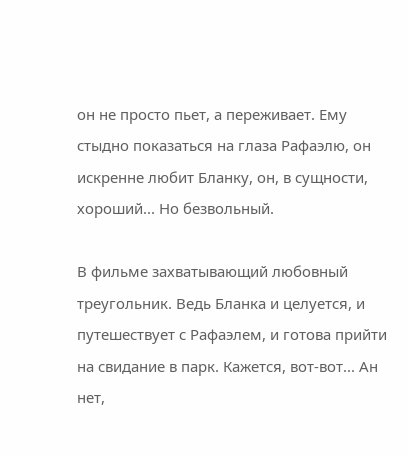он не просто пьет, а переживает. Ему стыдно показаться на глаза Рафаэлю, он искренне любит Бланку, он, в сущности, хороший... Но безвольный.

В фильме захватывающий любовный треугольник. Ведь Бланка и целуется, и путешествует с Рафаэлем, и готова прийти на свидание в парк. Кажется, вот-вот... Ан нет,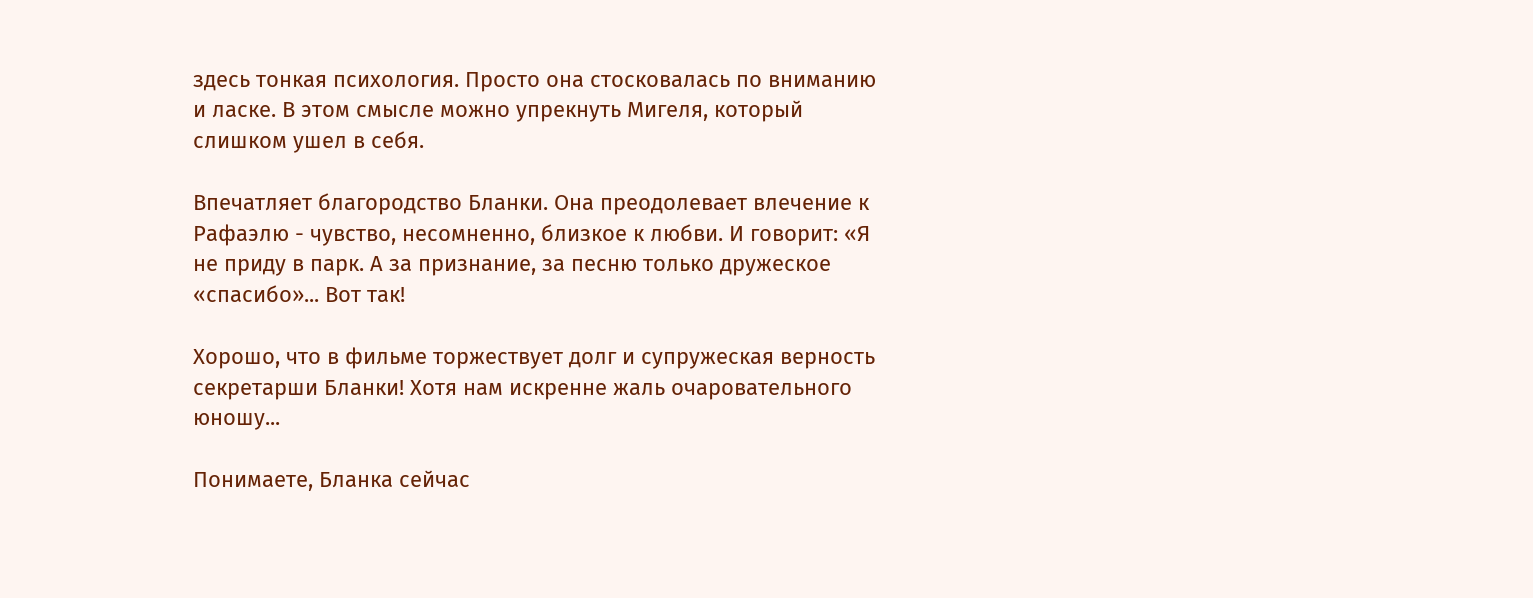здесь тонкая психология. Просто она стосковалась по вниманию и ласке. В этом смысле можно упрекнуть Мигеля, который слишком ушел в себя.

Впечатляет благородство Бланки. Она преодолевает влечение к Рафаэлю - чувство, несомненно, близкое к любви. И говорит: «Я не приду в парк. А за признание, за песню только дружеское «спасибо»... Вот так!

Хорошо, что в фильме торжествует долг и супружеская верность секретарши Бланки! Хотя нам искренне жаль очаровательного юношу...

Понимаете, Бланка сейчас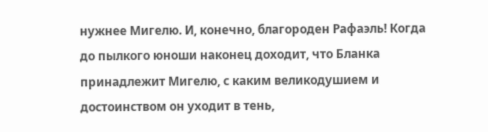нужнее Мигелю. И, конечно, благороден Рафаэль! Когда до пылкого юноши наконец доходит, что Бланка принадлежит Мигелю, с каким великодушием и достоинством он уходит в тень,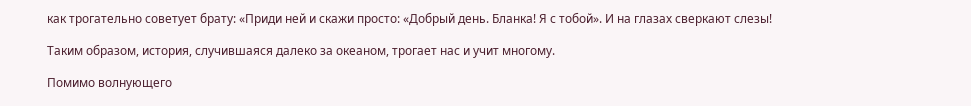как трогательно советует брату: «Приди ней и скажи просто: «Добрый день. Бланка! Я с тобой». И на глазах сверкают слезы!

Таким образом, история, случившаяся далеко за океаном, трогает нас и учит многому.

Помимо волнующего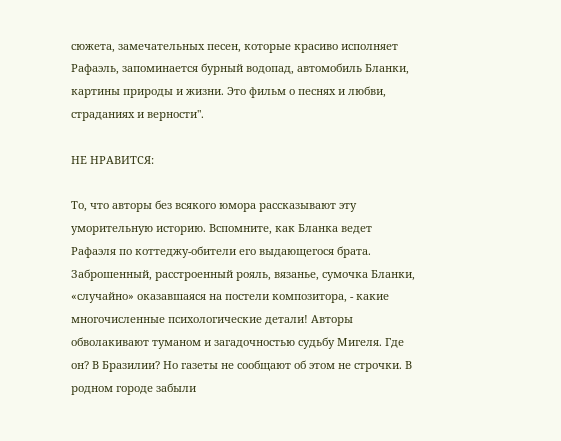сюжета, замечательных песен, которые красиво исполняет Рафаэль, запоминается бурный водопад, автомобиль Бланки, картины природы и жизни. Это фильм о песнях и любви, страданиях и верности".

НЕ НРАВИТСЯ:

То, что авторы без всякого юмора рассказывают эту уморительную историю. Вспомните, как Бланка ведет Рафаэля по коттеджу-обители его выдающегося брата. Заброшенный, расстроенный рояль, вязанье, сумочка Бланки, «случайно» оказавшаяся на постели композитора, - какие многочисленные психологические детали! Авторы обволакивают туманом и загадочностью судьбу Мигеля. Где он? В Бразилии? Но газеты не сообщают об этом не строчки. В родном городе забыли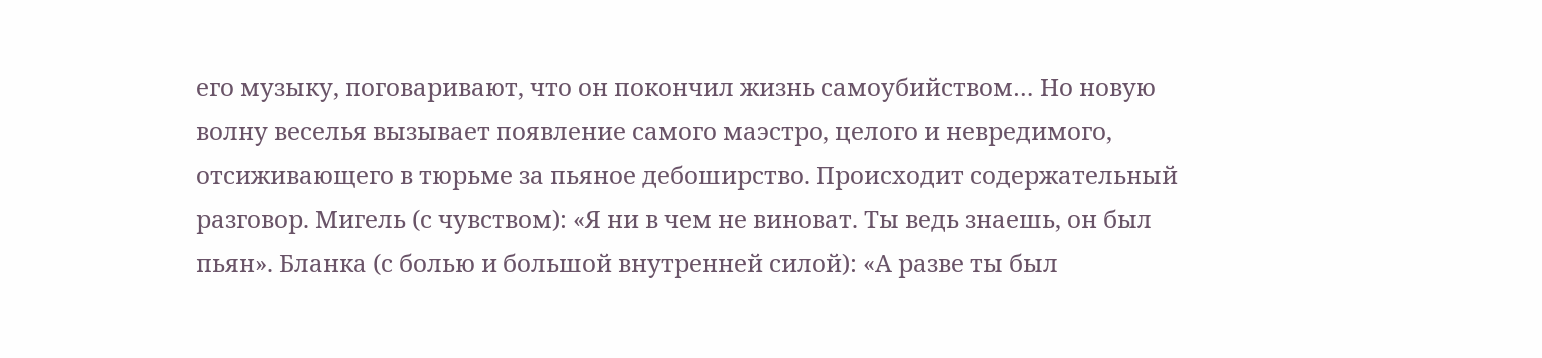его музыку, поговаривают, что он покончил жизнь самоубийством… Но новую волну веселья вызывает появление самого маэстро, целого и невредимого, отсиживающего в тюрьме за пьяное дебоширство. Происходит содержательный разговор. Мигель (с чувством): «Я ни в чем не виноват. Ты ведь знаешь, он был пьян». Бланка (с болью и большой внутренней силой): «А разве ты был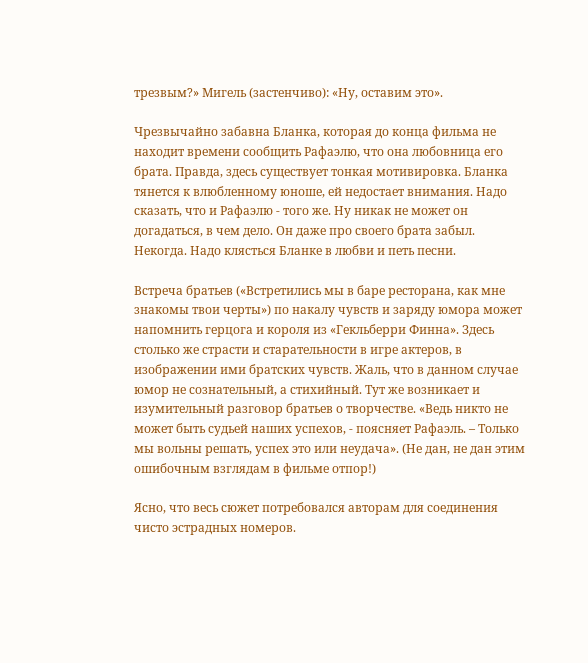трезвым?» Мигель (застенчиво): «Ну, оставим это».

Чрезвычайно забавна Бланка, которая до конца фильма не находит времени сообщить Рафаэлю, что она любовница его брата. Правда, здесь существует тонкая мотивировка. Бланка тянется к влюбленному юноше, ей недостает внимания. Надо сказать, что и Рафаэлю - того же. Ну никак не может он догадаться, в чем дело. Он даже про своего брата забыл. Некогда. Надо клясться Бланке в любви и петь песни.

Встреча братьев («Встретились мы в баре ресторана, как мне знакомы твои черты») по накалу чувств и заряду юмора может напомнить герцога и короля из «Гекльберри Финна». Здесь столько же страсти и старательности в игре актеров, в изображении ими братских чувств. Жаль, что в данном случае юмор не сознательный, а стихийный. Тут же возникает и изумительный разговор братьев о творчестве. «Ведь никто не может быть судьей наших успехов, - поясняет Рафаэль. – Только мы вольны решать, успех это или неудача». (Не дан, не дан этим ошибочным взглядам в фильме отпор!)

Ясно, что весь сюжет потребовался авторам для соединения чисто эстрадных номеров.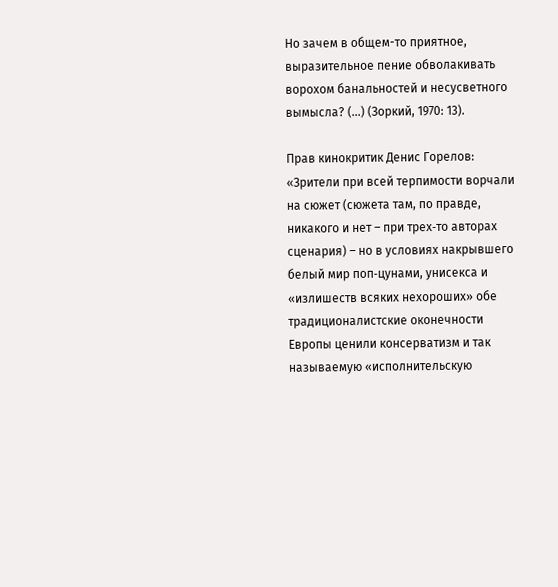Но зачем в общем-то приятное, выразительное пение обволакивать ворохом банальностей и несусветного вымысла? (...) (Зоркий, 1970: 13).

Прав кинокритик Денис Горелов: «Зрители при всей терпимости ворчали на сюжет (сюжета там, по правде, никакого и нет – при трех‑то авторах сценария) – но в условиях накрывшего белый мир поп‑цунами, унисекса и «излишеств всяких нехороших» обе традиционалистские оконечности Европы ценили консерватизм и так называемую «исполнительскую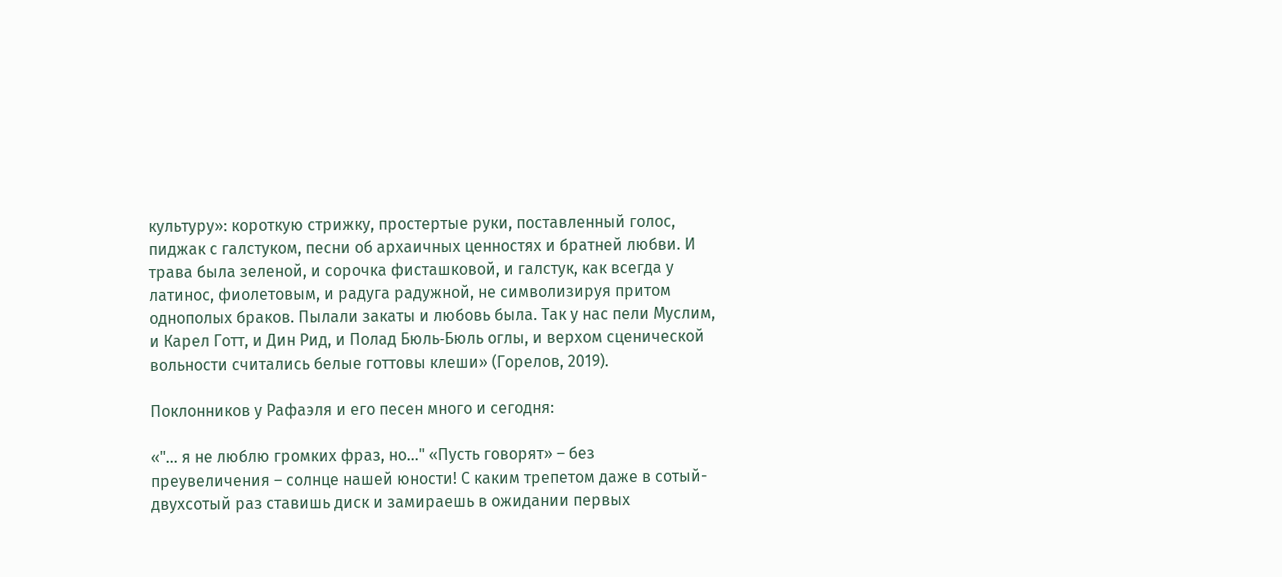культуру»: короткую стрижку, простертые руки, поставленный голос, пиджак с галстуком, песни об архаичных ценностях и братней любви. И трава была зеленой, и сорочка фисташковой, и галстук, как всегда у латинос, фиолетовым, и радуга радужной, не символизируя притом однополых браков. Пылали закаты и любовь была. Так у нас пели Муслим, и Карел Готт, и Дин Рид, и Полад Бюль‑Бюль оглы, и верхом сценической вольности считались белые готтовы клеши» (Горелов, 2019).

Поклонников у Рафаэля и его песен много и сегодня:

«"... я не люблю громких фраз, но..." «Пусть говорят» – без преувеличения – солнце нашей юности! С каким трепетом даже в сотый-двухсотый раз ставишь диск и замираешь в ожидании первых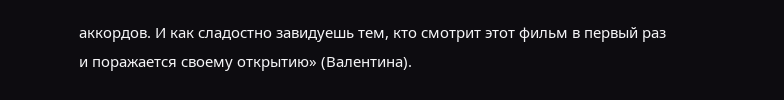аккордов. И как сладостно завидуешь тем, кто смотрит этот фильм в первый раз и поражается своему открытию» (Валентина).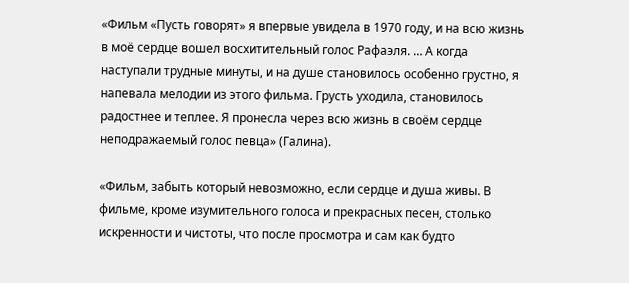«Фильм «Пусть говорят» я впервые увидела в 1970 году, и на всю жизнь в моё сердце вошел восхитительный голос Рафаэля. … А когда наступали трудные минуты, и на душе становилось особенно грустно, я напевала мелодии из этого фильма. Грусть уходила, становилось радостнее и теплее. Я пронесла через всю жизнь в своём сердце неподражаемый голос певца» (Галина).

«Фильм, забыть который невозможно, если сердце и душа живы. В фильме, кроме изумительного голоса и прекрасных песен, столько искренности и чистоты, что после просмотра и сам как будто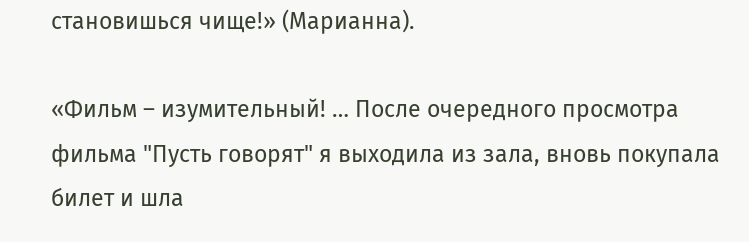становишься чище!» (Марианна).

«Фильм – изумительный! … После очередного просмотра фильма "Пусть говорят" я выходила из зала, вновь покупала билет и шла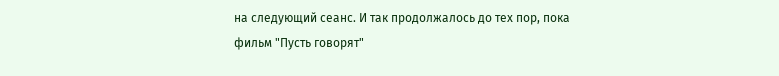на следующий сеанс. И так продолжалось до тех пор, пока фильм "Пусть говорят"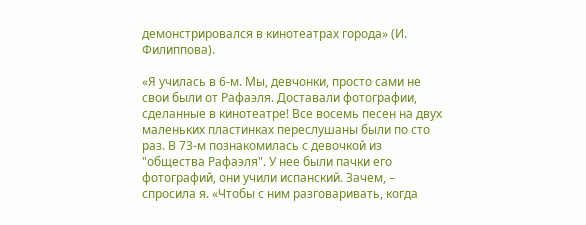демонстрировался в кинотеатрах города» (И. Филиппова).

«Я училась в 6-м. Мы, девчонки, просто сами не свои были от Рафаэля. Доставали фотографии, сделанные в кинотеатре! Все восемь песен на двух маленьких пластинках переслушаны были по сто раз. В 73-м познакомилась с девочкой из "общества Рафаэля". У нее были пачки его фотографий, они учили испанский. Зачем, – спросила я. «Чтобы с ним разговаривать, когда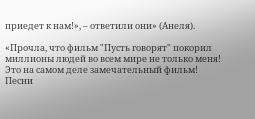приедет к нам!», – ответили они» (Анеля).

«Прочла, что фильм "Пусть говорят" покорил миллионы людей во всем мире не только меня! Это на самом деле замечательный фильм! Песни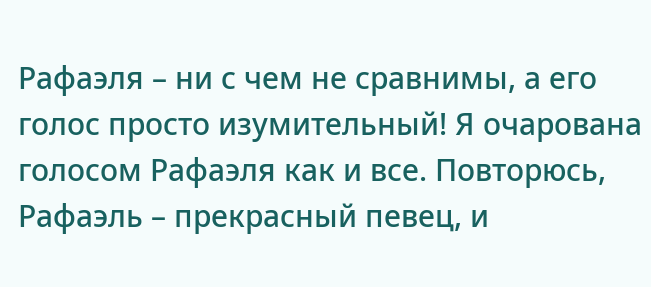Рафаэля – ни с чем не сравнимы, а его голос просто изумительный! Я очарована голосом Рафаэля как и все. Повторюсь, Рафаэль – прекрасный певец, и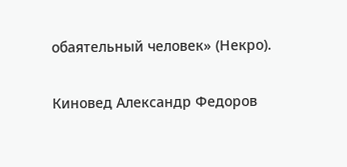обаятельный человек» (Некро).

Киновед Александр Федоров